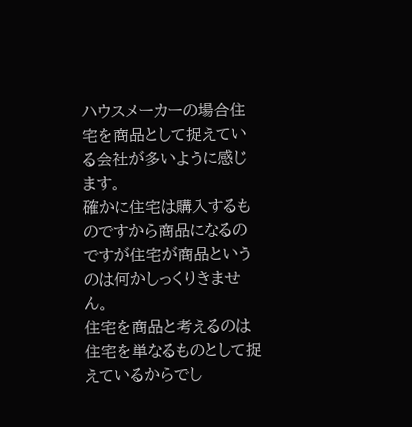ハウスメーカーの場合住宅を商品として捉えている会社が多いように感じます。
確かに住宅は購入するものですから商品になるのですが住宅が商品というのは何かしっくりきません。
住宅を商品と考えるのは住宅を単なるものとして捉えているからでし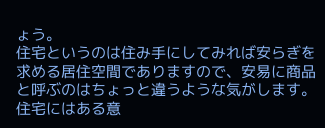ょう。
住宅というのは住み手にしてみれば安らぎを求める居住空間でありますので、安易に商品と呼ぶのはちょっと違うような気がします。
住宅にはある意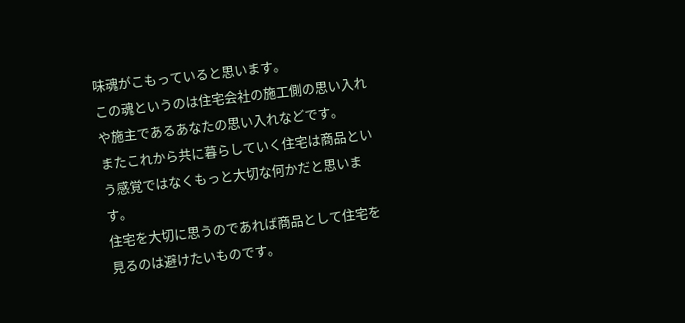味魂がこもっていると思います。
この魂というのは住宅会社の施工側の思い入れや施主であるあなたの思い入れなどです。
またこれから共に暮らしていく住宅は商品という感覚ではなくもっと大切な何かだと思います。
住宅を大切に思うのであれば商品として住宅を見るのは避けたいものです。